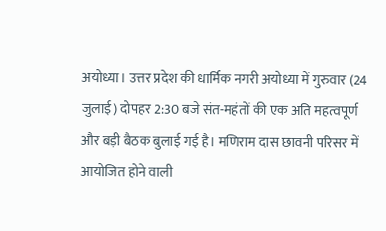अयोध्या। उत्तर प्रदेश की धार्मिक नगरी अयोध्या में गुरुवार (24 जुलाई) दोपहर 2:30 बजे संत-महंतों की एक अति महत्वपूर्ण और बड़ी बैठक बुलाई गई है। मणिराम दास छावनी परिसर में आयोजित होने वाली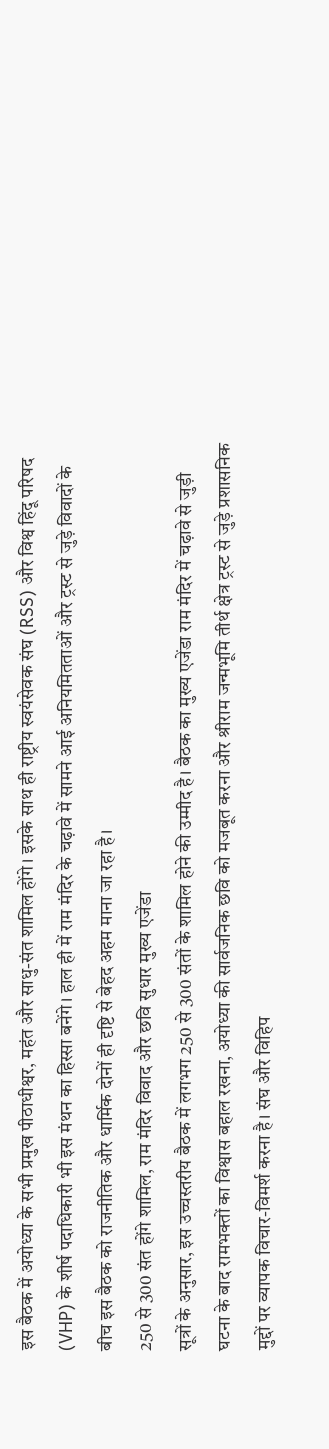इस बैठक में अयोध्या के सभी प्रमुख पीठाधीश्वर, महंत और साधु-संत शामिल होंगे। इसके साथ ही राष्ट्रीय स्वयंसेवक संघ (RSS) और विश्व हिंदू परिषद (VHP) के शीर्ष पदाधिकारी भी इस मंथन का हिस्सा बनेंगे। हाल ही में राम मंदिर के चढ़ावे में सामने आई अनियमितताओं और ट्रस्ट से जुड़े विवादों के बीच इस बैठक को राजनीतिक और धार्मिक दोनों ही दृष्टि से बेहद अहम माना जा रहा है।
250 से 300 संत होंगे शामिल, राम मंदिर विवाद और छवि सुधार मुख्य एजेंडा
सूत्रों के अनुसार, इस उच्चस्तरीय बैठक में लगभग 250 से 300 संतों के शामिल होने की उम्मीद है। बैठक का मुख्य एजेंडा राम मंदिर में चढ़ावे से जुड़ी घटना के बाद रामभक्तों का विश्वास बहाल रखना, अयोध्या की सार्वजनिक छवि को मजबूत करना और श्रीराम जन्मभूमि तीर्थ क्षेत्र ट्रस्ट से जुड़े प्रशासनिक मुद्दों पर व्यापक विचार-विमर्श करना है। संघ और विहिप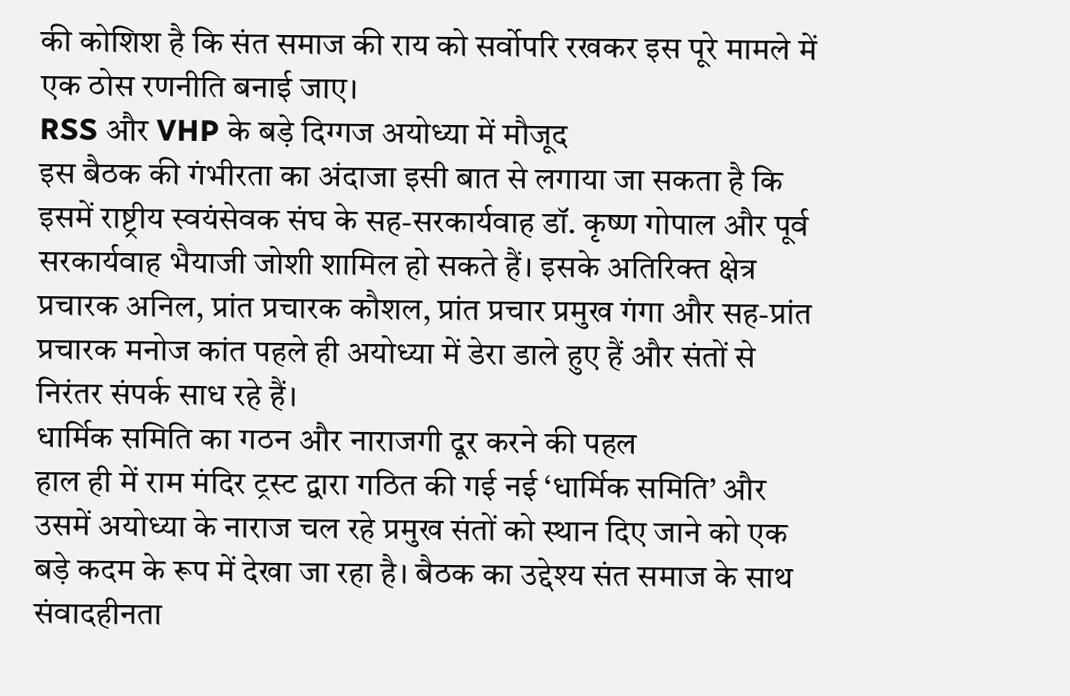की कोशिश है कि संत समाज की राय को सर्वोपरि रखकर इस पूरे मामले में एक ठोस रणनीति बनाई जाए।
RSS और VHP के बड़े दिग्गज अयोध्या में मौजूद
इस बैठक की गंभीरता का अंदाजा इसी बात से लगाया जा सकता है कि इसमें राष्ट्रीय स्वयंसेवक संघ के सह-सरकार्यवाह डॉ. कृष्ण गोपाल और पूर्व सरकार्यवाह भैयाजी जोशी शामिल हो सकते हैं। इसके अतिरिक्त क्षेत्र प्रचारक अनिल, प्रांत प्रचारक कौशल, प्रांत प्रचार प्रमुख गंगा और सह-प्रांत प्रचारक मनोज कांत पहले ही अयोध्या में डेरा डाले हुए हैं और संतों से निरंतर संपर्क साध रहे हैं।
धार्मिक समिति का गठन और नाराजगी दूर करने की पहल
हाल ही में राम मंदिर ट्रस्ट द्वारा गठित की गई नई ‘धार्मिक समिति’ और उसमें अयोध्या के नाराज चल रहे प्रमुख संतों को स्थान दिए जाने को एक बड़े कदम के रूप में देखा जा रहा है। बैठक का उद्देश्य संत समाज के साथ संवादहीनता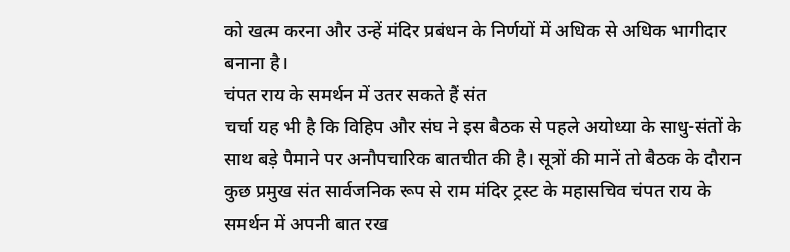को खत्म करना और उन्हें मंदिर प्रबंधन के निर्णयों में अधिक से अधिक भागीदार बनाना है।
चंपत राय के समर्थन में उतर सकते हैं संत
चर्चा यह भी है कि विहिप और संघ ने इस बैठक से पहले अयोध्या के साधु-संतों के साथ बड़े पैमाने पर अनौपचारिक बातचीत की है। सूत्रों की मानें तो बैठक के दौरान कुछ प्रमुख संत सार्वजनिक रूप से राम मंदिर ट्रस्ट के महासचिव चंपत राय के समर्थन में अपनी बात रख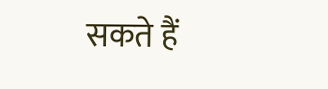सकते हैं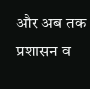और अब तक प्रशासन व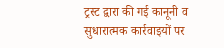ट्रस्ट द्वारा की गई कानूनी व सुधारात्मक कार्रवाइयों पर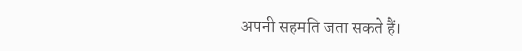अपनी सहमति जता सकते हैं।